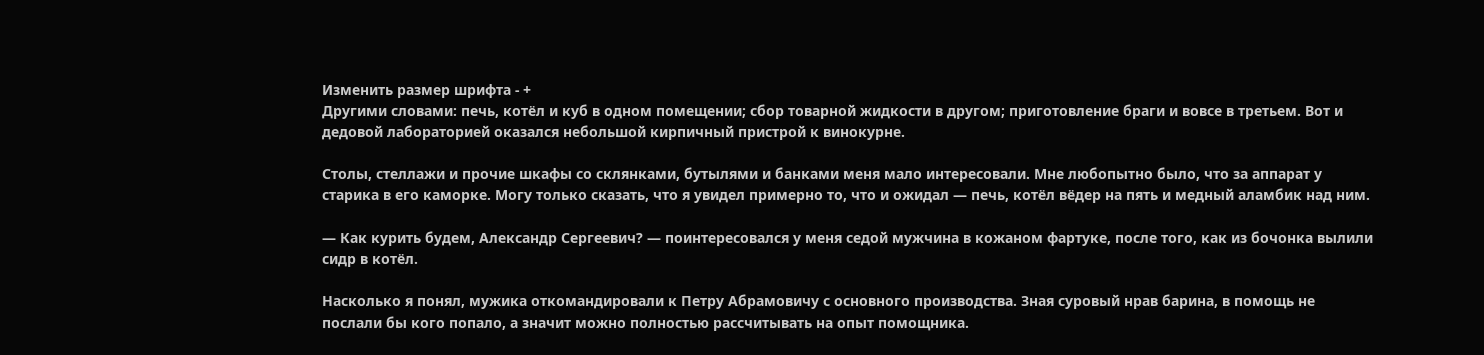Изменить размер шрифта - +
Другими словами: печь, котёл и куб в одном помещении; сбор товарной жидкости в другом; приготовление браги и вовсе в третьем. Вот и дедовой лабораторией оказался небольшой кирпичный пристрой к винокурне.

Столы, стеллажи и прочие шкафы со склянками, бутылями и банками меня мало интересовали. Мне любопытно было, что за аппарат у старика в его каморке. Могу только сказать, что я увидел примерно то, что и ожидал — печь, котёл вёдер на пять и медный аламбик над ним.

— Как курить будем, Александр Сергеевич? — поинтересовался у меня седой мужчина в кожаном фартуке, после того, как из бочонка вылили сидр в котёл.

Насколько я понял, мужика откомандировали к Петру Абрамовичу с основного производства. Зная суровый нрав барина, в помощь не послали бы кого попало, а значит можно полностью рассчитывать на опыт помощника.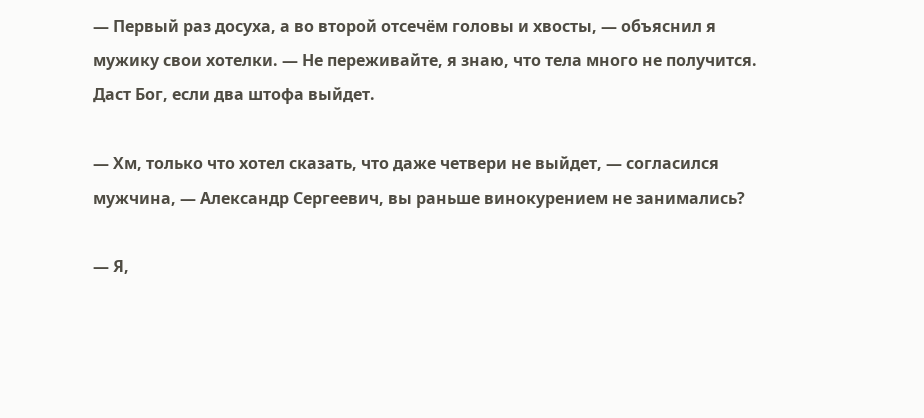— Первый раз досуха, а во второй отсечём головы и хвосты, — объяснил я мужику свои хотелки. — Не переживайте, я знаю, что тела много не получится. Даст Бог, если два штофа выйдет.

— Хм, только что хотел сказать, что даже четвери не выйдет, — согласился мужчина, — Александр Сергеевич, вы раньше винокурением не занимались?

— Я,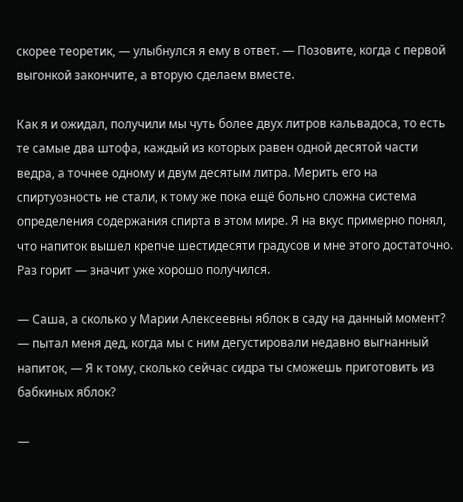скорее теоретик, — улыбнулся я ему в ответ. — Позовите, когда с первой выгонкой закончите, а вторую сделаем вместе.

Как я и ожидал, получили мы чуть более двух литров кальвадоса, то есть те самые два штофа, каждый из которых равен одной десятой части ведра, а точнее одному и двум десятым литра. Мерить его на спиртуозность не стали, к тому же пока ещё больно сложна система определения содержания спирта в этом мире. Я на вкус примерно понял, что напиток вышел крепче шестидесяти градусов и мне этого достаточно. Раз горит — значит уже хорошо получился.

— Саша, а сколько у Марии Алексеевны яблок в саду на данный момент? — пытал меня дед, когда мы с ним дегустировали недавно выгнанный напиток, — Я к тому, сколько сейчас сидра ты сможешь приготовить из бабкиных яблок?

—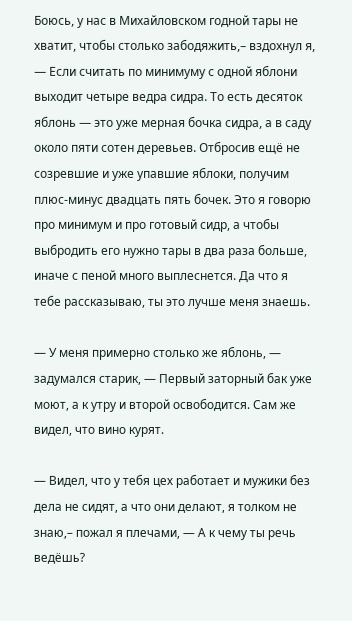Боюсь, у нас в Михайловском годной тары не хватит, чтобы столько забодяжить,– вздохнул я, — Если считать по минимуму с одной яблони выходит четыре ведра сидра. То есть десяток яблонь — это уже мерная бочка сидра, а в саду около пяти сотен деревьев. Отбросив ещё не созревшие и уже упавшие яблоки, получим плюс-минус двадцать пять бочек. Это я говорю про минимум и про готовый сидр, а чтобы выбродить его нужно тары в два раза больше, иначе с пеной много выплеснется. Да что я тебе рассказываю, ты это лучше меня знаешь.

— У меня примерно столько же яблонь, — задумался старик, — Первый заторный бак уже моют, а к утру и второй освободится. Сам же видел, что вино курят.

— Видел, что у тебя цех работает и мужики без дела не сидят, а что они делают, я толком не знаю,– пожал я плечами, — А к чему ты речь ведёшь?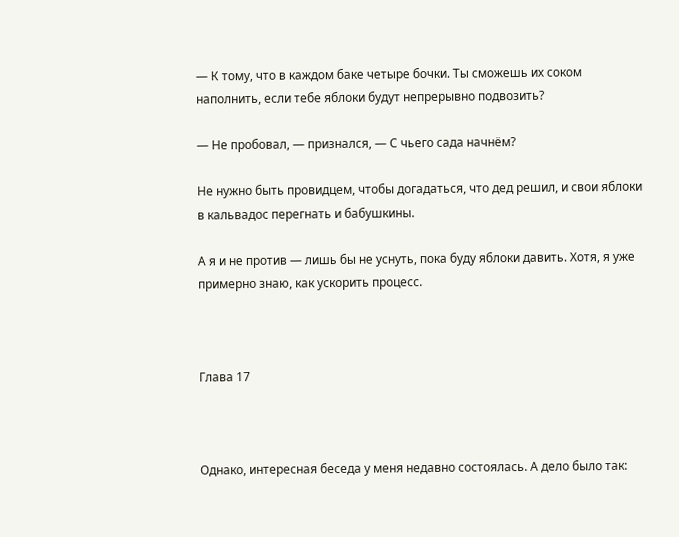— К тому, что в каждом баке четыре бочки. Ты сможешь их соком наполнить, если тебе яблоки будут непрерывно подвозить?

— Не пробовал, — признался, — С чьего сада начнём?

Не нужно быть провидцем, чтобы догадаться, что дед решил, и свои яблоки в кальвадос перегнать и бабушкины.

А я и не против — лишь бы не уснуть, пока буду яблоки давить. Хотя, я уже примерно знаю, как ускорить процесс.



Глава 17



Однако, интересная беседа у меня недавно состоялась. А дело было так: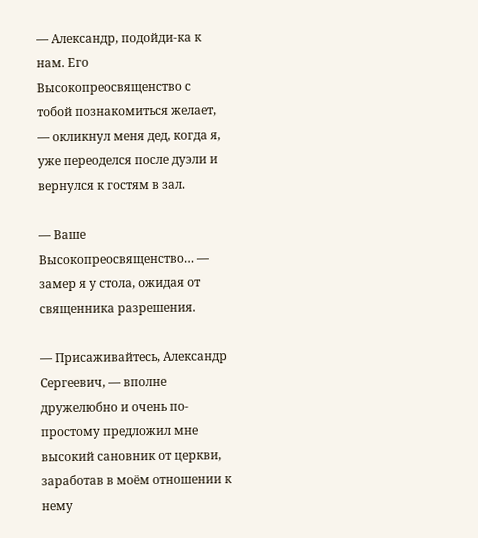— Александр, подойди-ка к нам. Его Высокопреосвященство с тобой познакомиться желает, — окликнул меня дед, когда я, уже переоделся после дуэли и вернулся к гостям в зал.

— Ваше Высокопреосвященство… — замер я у стола, ожидая от священника разрешения.

— Присаживайтесь, Александр Сергеевич, — вполне дружелюбно и очень по-простому предложил мне высокий сановник от церкви, заработав в моём отношении к нему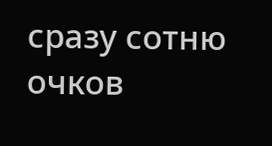сразу сотню очков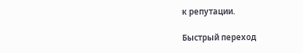к репутации.

Быстрый переход